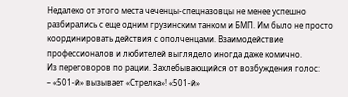Недалеко от этого места чеченцы-спецназовцы не менее успешно разбирались с еще одним грузинским танком и БМП. Им было не просто координировать действия с ополченцами. Взаимодействие профессионалов и любителей выглядело иногда даже комично.
Из переговоров по рации. Захлебывающийся от возбуждения голос:
– «501-й» вызывает «Стрелка»! «501-й»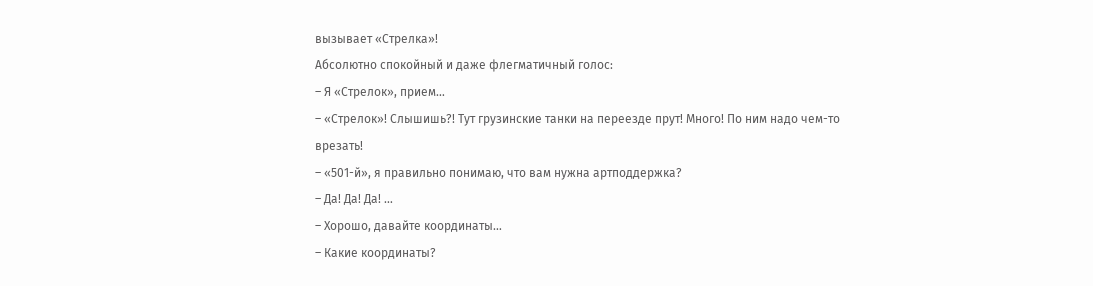вызывает «Стрелка»!
Абсолютно спокойный и даже флегматичный голос:
– Я «Стрелок», прием…
– «Стрелок»! Слышишь?! Тут грузинские танки на переезде прут! Много! По ним надо чем-то врезать!
– «501-й», я правильно понимаю, что вам нужна артподдержка?
– Да! Да! Да! …
– Хорошо, давайте координаты…
– Какие координаты?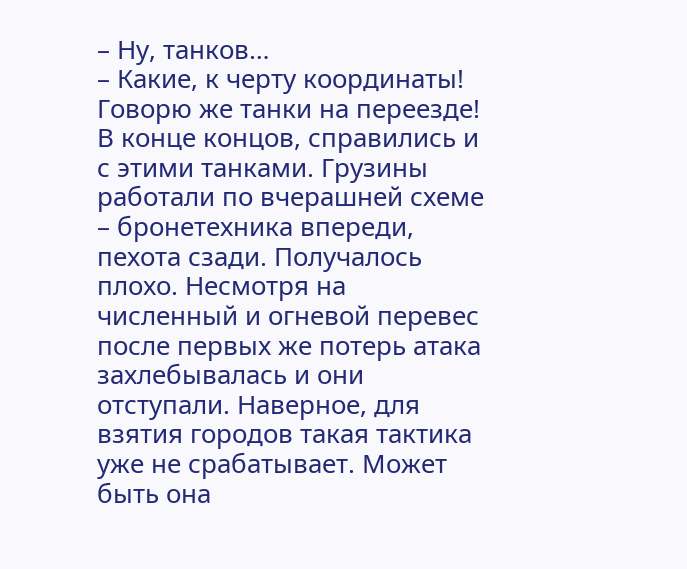– Ну, танков…
– Какие, к черту координаты! Говорю же танки на переезде!
В конце концов, справились и с этими танками. Грузины работали по вчерашней схеме – бронетехника впереди, пехота сзади. Получалось плохо. Несмотря на численный и огневой перевес после первых же потерь атака захлебывалась и они отступали. Наверное, для взятия городов такая тактика уже не срабатывает. Может быть она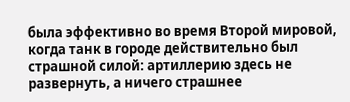была эффективно во время Второй мировой, когда танк в городе действительно был страшной силой: артиллерию здесь не развернуть, а ничего страшнее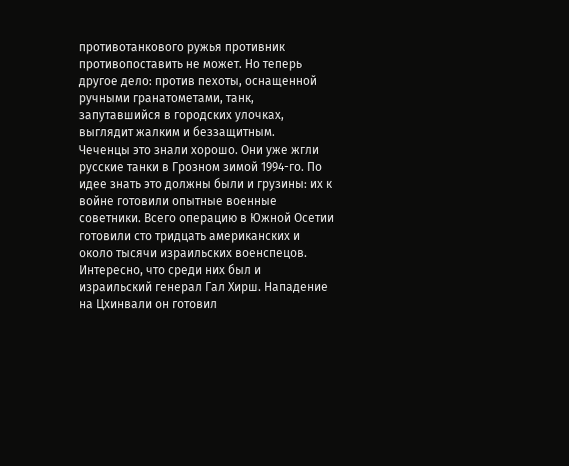противотанкового ружья противник противопоставить не может. Но теперь другое дело: против пехоты, оснащенной ручными гранатометами, танк, запутавшийся в городских улочках, выглядит жалким и беззащитным.
Чеченцы это знали хорошо. Они уже жгли русские танки в Грозном зимой 1994-го. По идее знать это должны были и грузины: их к войне готовили опытные военные советники. Всего операцию в Южной Осетии готовили сто тридцать американских и около тысячи израильских военспецов. Интересно, что среди них был и израильский генерал Гал Хирш. Нападение на Цхинвали он готовил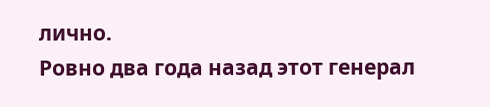лично.
Ровно два года назад этот генерал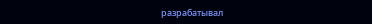разрабатывал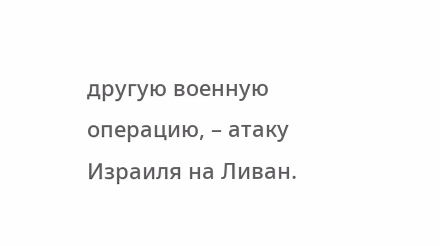другую военную операцию, – атаку Израиля на Ливан.